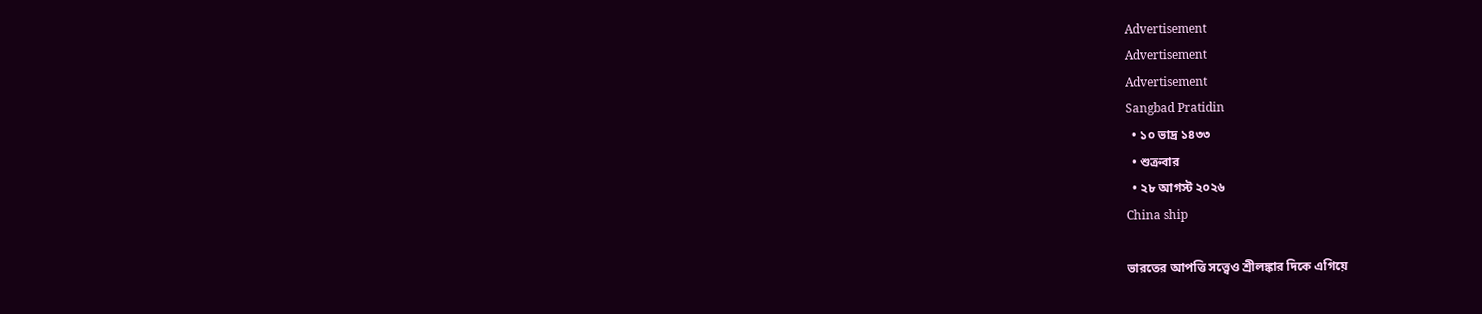Advertisement
Advertisement
Advertisement
Sangbad Pratidin
  • ১০ ভাদ্র ১৪৩৩
  • শুক্রবার
  • ২৮ আগস্ট ২০২৬
China ship

ভারতের আপত্তি সত্ত্বেও শ্রীলঙ্কার দিকে এগিয়ে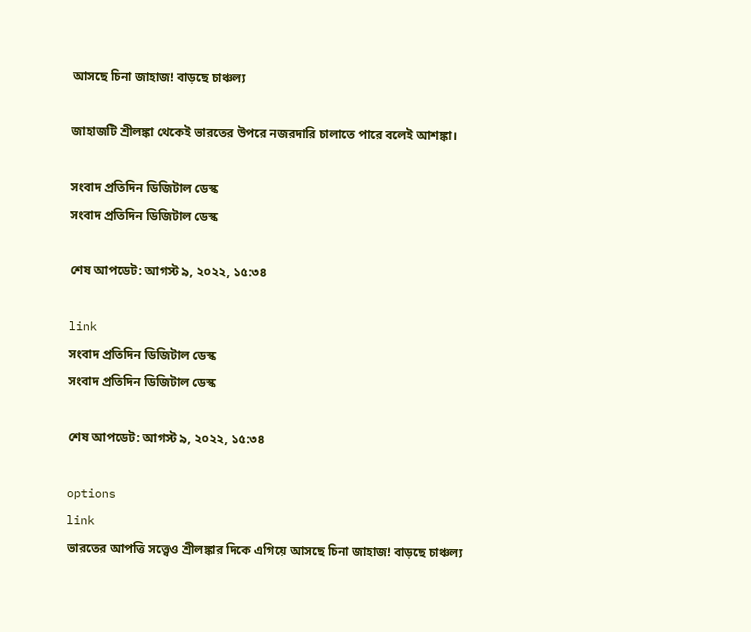আসছে চিনা জাহাজ! বাড়ছে চাঞ্চল্য

জাহাজটি শ্রীলঙ্কা থেকেই ভারতের উপরে নজরদারি চালাতে পারে বলেই আশঙ্কা।

সংবাদ প্রতিদিন ডিজিটাল ডেস্ক
সংবাদ প্রতিদিন ডিজিটাল ডেস্ক

শেষ আপডেট: আগস্ট ৯, ২০২২, ১৫:৩৪

link
সংবাদ প্রতিদিন ডিজিটাল ডেস্ক
সংবাদ প্রতিদিন ডিজিটাল ডেস্ক

শেষ আপডেট: আগস্ট ৯, ২০২২, ১৫:৩৪

options
link
ভারতের আপত্তি সত্ত্বেও শ্রীলঙ্কার দিকে এগিয়ে আসছে চিনা জাহাজ! বাড়ছে চাঞ্চল্য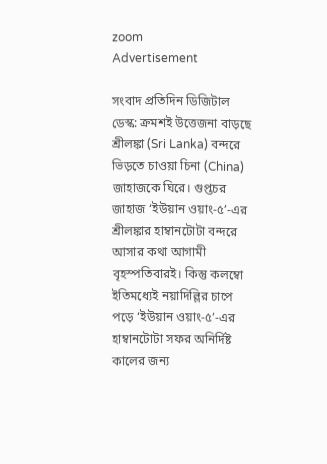zoom
Advertisement

সংবাদ প্রতিদিন ডিজিটাল ডেস্ক: ক্রমশই উত্তেজনা বাড়ছে শ্রীলঙ্কা (Sri Lanka) বন্দরে ভিড়তে চাওয়া চিনা (China) জাহাজকে ঘিরে। গুপ্তচর জাহাজ ‘ইউয়ান ওয়াং-৫’-এর শ্রীলঙ্কার হাম্বানটোটা বন্দরে আসার কথা আগামী বৃহস্পতিবারই। কিন্তু কলম্বো ইতিমধ্যেই নয়াদিল্লির চাপে পড়ে ‘ইউয়ান ওয়াং-৫’-এর হাম্বানটোটা সফর অনির্দিষ্ট কালের জন্য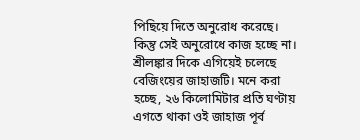পিছিয়ে দিতে অনুরোধ করেছে। কিন্তু সেই অনুরোধে কাজ হচ্ছে না। শ্রীলঙ্কার দিকে এগিয়েই চলেছে বেজিংয়ের জাহাজটি। মনে করা হচ্ছে, ২৬ কিলোমিটার প্রতি ঘণ্টায় এগতে থাকা ওই জাহাজ পূর্ব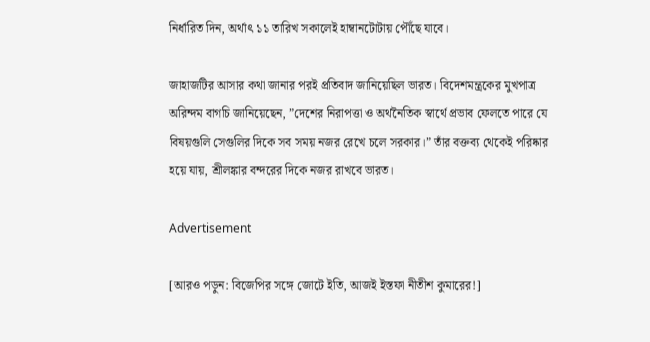নির্ধারিত দিন, অর্থাৎ ১১ তারিখ সকালেই হাম্বানটোটায় পৌঁছে যাবে।

জাহাজটির আসার কথা জানার পরই প্রতিবাদ জানিয়েছিল ভারত। বিদেশমন্ত্রকের মুখপাত্র অরিন্দম বাগচি জানিয়েছেন, ”দেশের নিরাপত্তা ও অর্থনৈতিক স্বার্থে প্রভাব ফেলতে পারে যে বিষয়গুলি সেগুলির দিকে সব সময় নজর রেখে চলে সরকার।” তাঁর বক্তব্য থেকেই পরিষ্কার হয়ে যায়, শ্রীলঙ্কার বন্দরের দিকে নজর রাখবে ভারত।

Advertisement

[আরও পড়ুন: বিজেপির সঙ্গে জোটে ইতি, আজই ইস্তফা নীতীশ কুমারের!]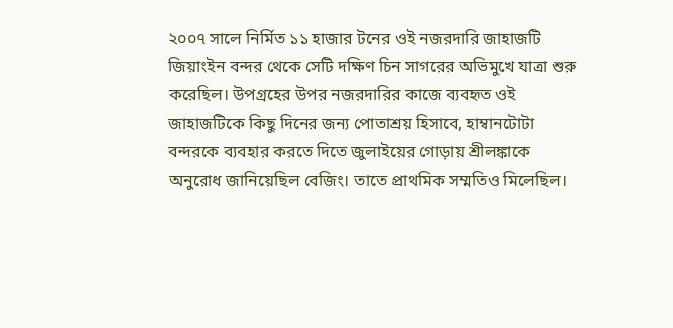২০০৭ সালে নির্মিত ১১ হাজার টনের ওই নজরদারি জাহাজটি জিয়াংইন বন্দর থেকে সেটি দক্ষিণ চিন সাগরের অভিমুখে যাত্রা শুরু করেছিল। উপগ্রহের উপর নজরদারির কাজে ব্যবহৃত ওই জাহাজটিকে কিছু দিনের জন্য পোতাশ্রয় হিসাবে, হাম্বানটোটা বন্দরকে ব্যবহার করতে দিতে জুলাইয়ের গোড়ায় শ্রীলঙ্কাকে অনুরোধ জানিয়েছিল বেজিং। তাতে প্রাথমিক সম্মতিও মিলেছিল।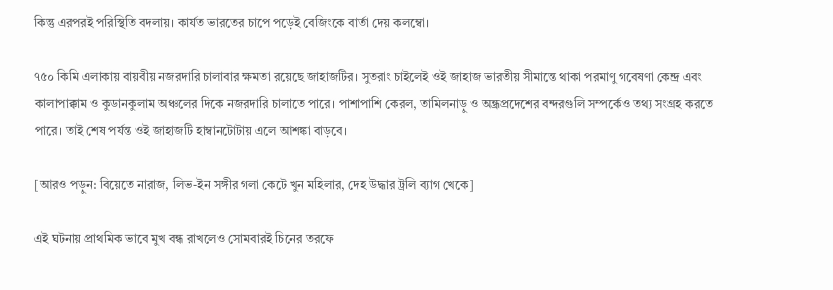কিন্তু এরপরই পরিস্থিতি বদলায়। কার্যত ভারতের চাপে পড়েই বেজিংকে বার্তা দেয় কলম্বো।

৭৫০ কিমি এলাকায় বায়বীয় নজরদারি চালাবার ক্ষমতা রয়েছে জাহাজটির। সুতরাং চাইলেই ওই জাহাজ ভারতীয় সীমান্তে থাকা পরমাণু গবেষণা কেন্দ্র এবং কালাপাক্কাম ও কুডানকুলাম অঞ্চলের দিকে নজরদারি চালাতে পারে। পাশাপাশি কেরল, তামিলনাড়ু ও অন্ধ্রপ্রদেশের বন্দরগুলি সম্পর্কেও তথ্য সংগ্রহ করতে পারে। তাই শেষ পর্যন্ত ওই জাহাজটি হাম্বানটোটায় এলে আশঙ্কা বাড়বে।

[আরও পড়ুন: বিয়েতে নারাজ, লিভ-ইন সঙ্গীর গলা কেটে খুন মহিলার, দেহ উদ্ধার ট্রলি ব্যাগ খেকে]

এই ঘটনায় প্রাথমিক ভাবে মুখ বন্ধ রাখলেও সোমবারই চিনের তরফে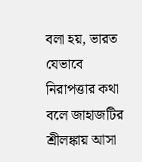বলা হয়, ভারত যেভাবে নিরাপত্তার কথা বলে জাহাজটির শ্রীলঙ্কায় আসা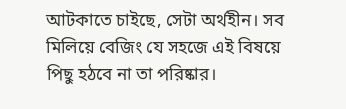আটকাতে চাইছে, সেটা অর্থহীন। সব মিলিয়ে বেজিং যে সহজে এই বিষয়ে পিছু হঠবে না তা পরিষ্কার।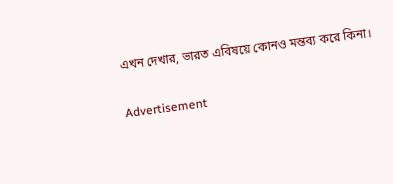এখন দেখার, ভারত এবিষয়ে কোনও মন্তব্য করে কিনা।

Advertisement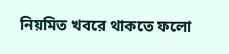নিয়মিত খবরে থাকতে ফলো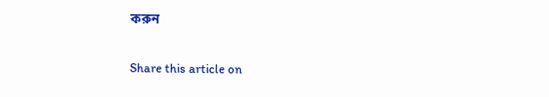করুন

Share this article on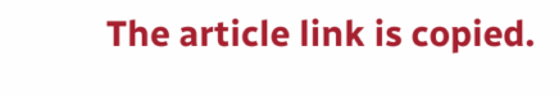The article link is copied.